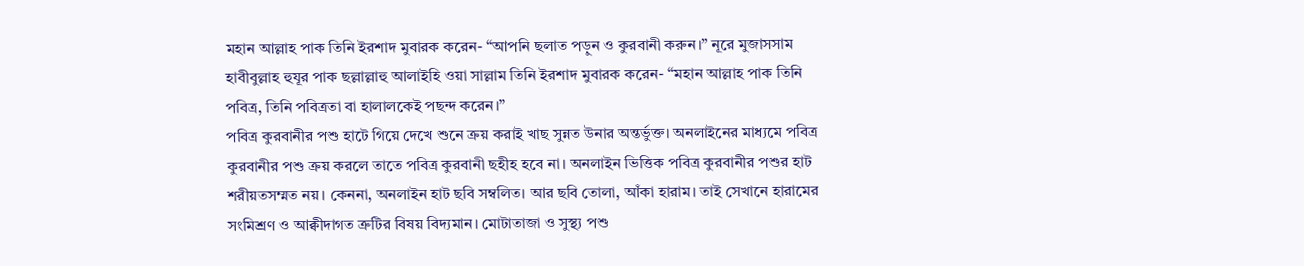মহান আল্লাহ পাক তিনি ইরশাদ মুবারক করেন- “আপনি ছলাত পড়ুন ও কুরবানী করুন।” নূরে মুজাসসাম হাবীবুল্লাহ হুযূর পাক ছল্লাল্লাহু আলাইহি ওয়া সাল্লাম তিনি ইরশাদ মুবারক করেন- “মহান আল্লাহ পাক তিনি পবিত্র, তিনি পবিত্রতা বা হালালকেই পছন্দ করেন।”
পবিত্র কুরবানীর পশু হাটে গিয়ে দেখে শুনে ক্রয় করাই খাছ সুন্নত উনার অন্তর্ভুক্ত। অনলাইনের মাধ্যমে পবিত্র কুরবানীর পশু ক্রয় করলে তাতে পবিত্র কুরবানী ছহীহ হবে না। অনলাইন ভিত্তিক পবিত্র কুরবানীর পশুর হাট শরীয়তসম্মত নয়। কেননা, অনলাইন হাট ছবি সম্বলিত। আর ছবি তোলা, আঁকা হারাম। তাই সেখানে হারামের সংমিশ্রণ ও আক্বীদাগত ত্রুটির বিষয় বিদ্যমান। মোটাতাজা ও সুস্থ্য পশু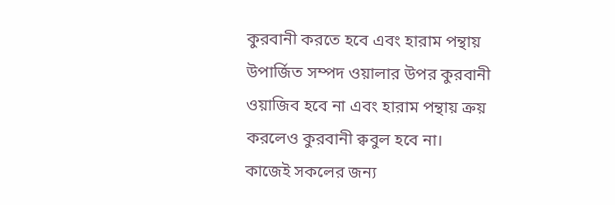কুরবানী করতে হবে এবং হারাম পন্থায় উপার্জিত সম্পদ ওয়ালার উপর কুরবানী ওয়াজিব হবে না এবং হারাম পন্থায় ক্রয় করলেও কুরবানী ক্ববুল হবে না।
কাজেই সকলের জন্য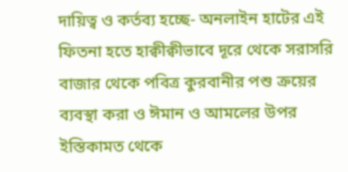দায়িত্ব ও কর্তব্য হচ্ছে- অনলাইন হাটের এই ফিতনা হতে হাক্বীক্বীভাবে দূরে থেকে সরাসরি বাজার থেকে পবিত্র কুরবানীর পশু ক্রয়ের ব্যবস্থা করা ও ঈমান ও আমলের উপর ইস্তিকামত থেকে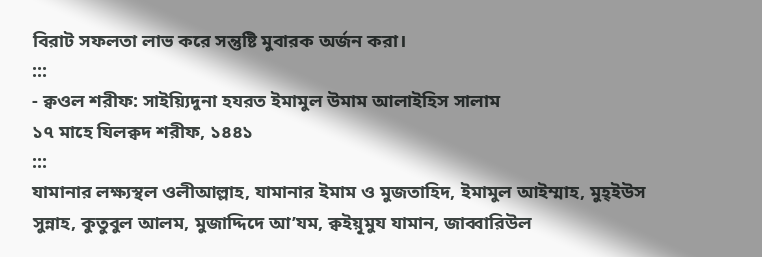বিরাট সফলতা লাভ করে সন্তুষ্টি মুবারক অর্জন করা।
:::
- ক্বওল শরীফ: সাইয়্যিদুনা হযরত ইমামুল উমাম আলাইহিস সালাম
১৭ মাহে যিলক্বদ শরীফ, ১৪৪১
:::
যামানার লক্ষ্যস্থল ওলীআল্লাহ, যামানার ইমাম ও মুজতাহিদ, ইমামুল আইম্মাহ, মুহ্ইউস সুন্নাহ, কুতুবুল আলম, মুজাদ্দিদে আ’যম, ক্বইয়ূমুয যামান, জাব্বারিউল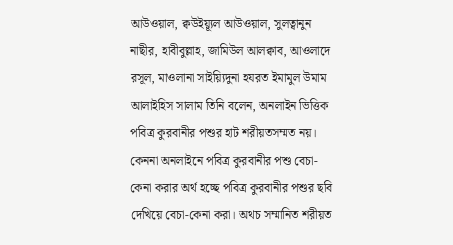আউওয়াল, ক্বউইয়্যূল আউওয়াল, সুলত্বানুন নাছীর, হাবীবুল্লাহ, জামিউল আলক্বাব, আওলাদে রসূল, মাওলানা সাইয়্যিদুনা হযরত ইমামুল উমাম আলাইহিস সালাম তিনি বলেন, অনলাইন ভিত্তিক পবিত্র কুরবানীর পশুর হাট শরীয়তসম্মত নয়। কেননা অনলাইনে পবিত্র কুরবানীর পশু বেচা-কেনা করার অর্থ হচ্ছে পবিত্র কুরবানীর পশুর ছবি দেখিয়ে বেচা-কেনা করা। অথচ সম্মানিত শরীয়ত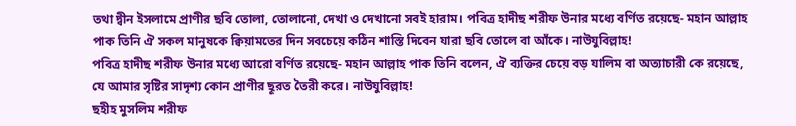তথা দ্বীন ইসলামে প্রাণীর ছবি তোলা, তোলানো, দেখা ও দেখানো সবই হারাম। পবিত্র হাদীছ শরীফ উনার মধ্যে বর্ণিত রয়েছে- মহান আল্লাহ পাক তিনি ঐ সকল মানুষকে ক্বিয়ামতের দিন সবচেয়ে কঠিন শাস্তি দিবেন যারা ছবি তোলে বা আঁকে। নাউযুবিল্লাহ!
পবিত্র হাদীছ শরীফ উনার মধ্যে আরো বর্ণিত রয়েছে- মহান আল্লাহ পাক তিনি বলেন, ঐ ব্যক্তির চেয়ে বড় যালিম বা অত্যাচারী কে রয়েছে, যে আমার সৃষ্টির সাদৃশ্য কোন প্রাণীর ছূরত তৈরী করে। নাউযুবিল্লাহ!
ছহীহ মুসলিম শরীফ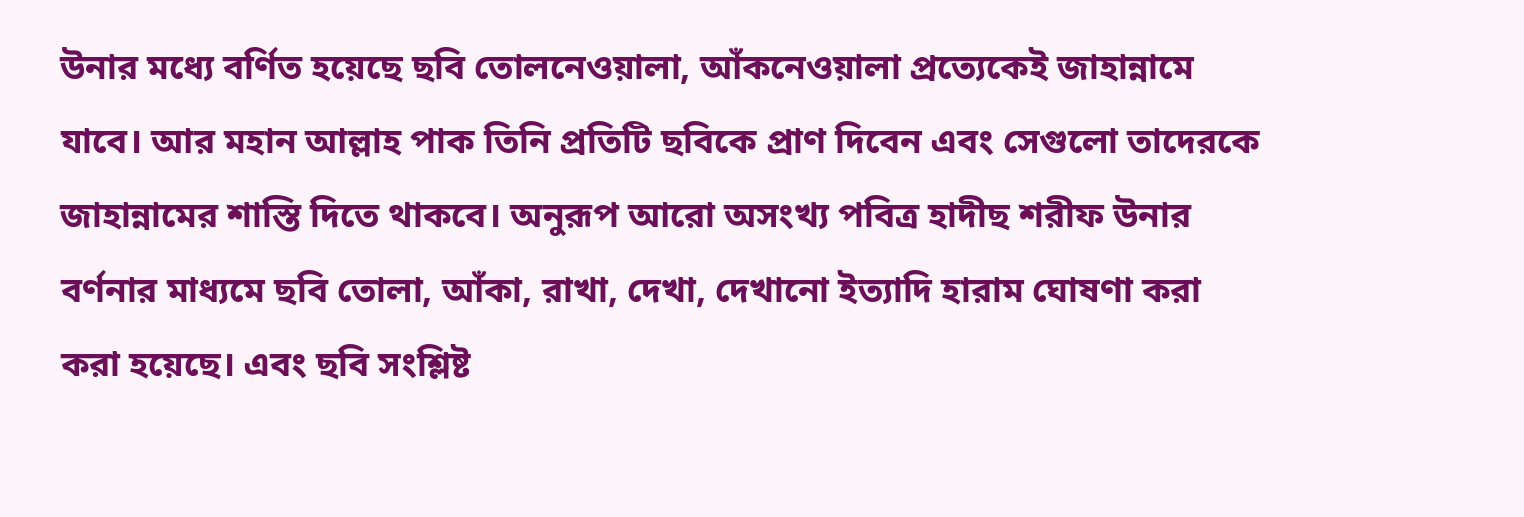উনার মধ্যে বর্ণিত হয়েছে ছবি তোলনেওয়ালা, আঁকনেওয়ালা প্রত্যেকেই জাহান্নামে যাবে। আর মহান আল্লাহ পাক তিনি প্রতিটি ছবিকে প্রাণ দিবেন এবং সেগুলো তাদেরকে জাহান্নামের শাস্তি দিতে থাকবে। অনুরূপ আরো অসংখ্য পবিত্র হাদীছ শরীফ উনার বর্ণনার মাধ্যমে ছবি তোলা, আঁকা, রাখা, দেখা, দেখানো ইত্যাদি হারাম ঘোষণা করা করা হয়েছে। এবং ছবি সংশ্লিষ্ট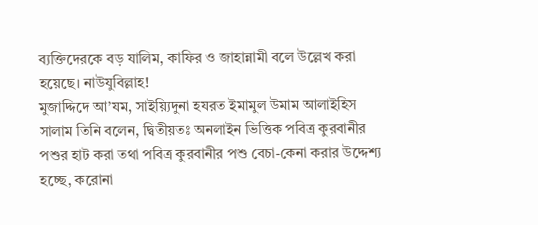ব্যক্তিদেরকে বড় যালিম, কাফির ও জাহান্নামী বলে উল্লেখ করা হয়েছে। নাউযুবিল্লাহ!
মুজাদ্দিদে আ’যম, সাইয়্যিদুনা হযরত ইমামুল উমাম আলাইহিস সালাম তিনি বলেন, দ্বিতীয়তঃ অনলাইন ভিত্তিক পবিত্র কুরবানীর পশুর হাট করা তথা পবিত্র কুরবানীর পশু বেচা-কেনা করার উদ্দেশ্য হচ্ছে, করোনা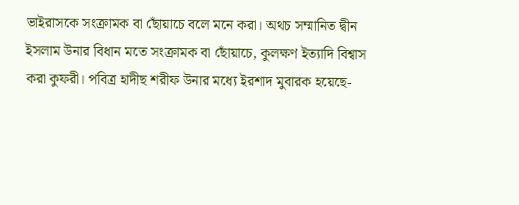ভাইরাসকে সংক্রামক বা ছোঁয়াচে বলে মনে করা। অথচ সম্মানিত দ্বীন ইসলাম উনার বিধান মতে সংক্রামক বা ছোঁয়াচে, কুলক্ষণ ইত্যাদি বিশ্বাস করা কুফরী। পবিত্র হাদীছ শরীফ উনার মধ্যে ইরশাদ মুবারক হয়েছে-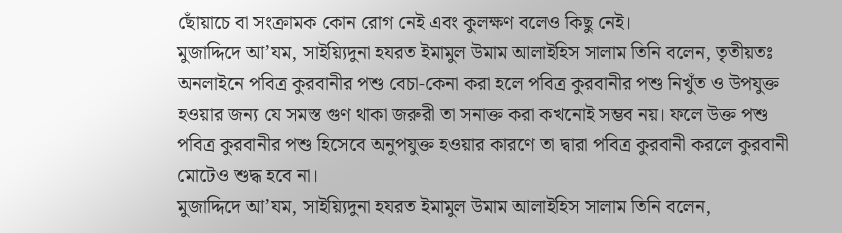ছোঁয়াচে বা সংক্রামক কোন রোগ নেই এবং কুলক্ষণ বলেও কিছু নেই।
মুজাদ্দিদে আ’যম, সাইয়্যিদুনা হযরত ইমামুল উমাম আলাইহিস সালাম তিনি বলেন, তৃতীয়তঃ অনলাইনে পবিত্র কুরবানীর পশু বেচা-কেনা করা হলে পবিত্র কুরবানীর পশু নিখুঁত ও উপযুক্ত হওয়ার জন্য যে সমস্ত গুণ থাকা জরুরী তা সনাক্ত করা কখনোই সম্ভব নয়। ফলে উক্ত পশু পবিত্র কুরবানীর পশু হিসেবে অনুপযুক্ত হওয়ার কারণে তা দ্বারা পবিত্র কুরবানী করলে কুরবানী মোটেও শুদ্ধ হবে না।
মুজাদ্দিদে আ’যম, সাইয়্যিদুনা হযরত ইমামুল উমাম আলাইহিস সালাম তিনি বলেন,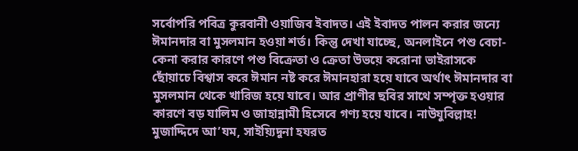সর্বোপরি পবিত্র কুরবানী ওয়াজিব ইবাদত। এই ইবাদত পালন করার জন্যে ঈমানদার বা মুসলমান হওয়া শর্ত। কিন্তু দেখা যাচ্ছে, অনলাইনে পশু বেচা-কেনা করার কারণে পশু বিক্রেতা ও ক্রেতা উভয়ে করোনা ভাইরাসকে ছোঁয়াচে বিশ্বাস করে ঈমান নষ্ট করে ঈমানহারা হয়ে যাবে অর্থাৎ ঈমানদার বা মুসলমান থেকে খারিজ হয়ে যাবে। আর প্রাণীর ছবির সাথে সম্পৃক্ত হওয়ার কারণে বড় যালিম ও জাহান্নামী হিসেবে গণ্য হয়ে যাবে। নাউযুবিল্লাহ!
মুজাদ্দিদে আ’যম, সাইয়্যিদুনা হযরত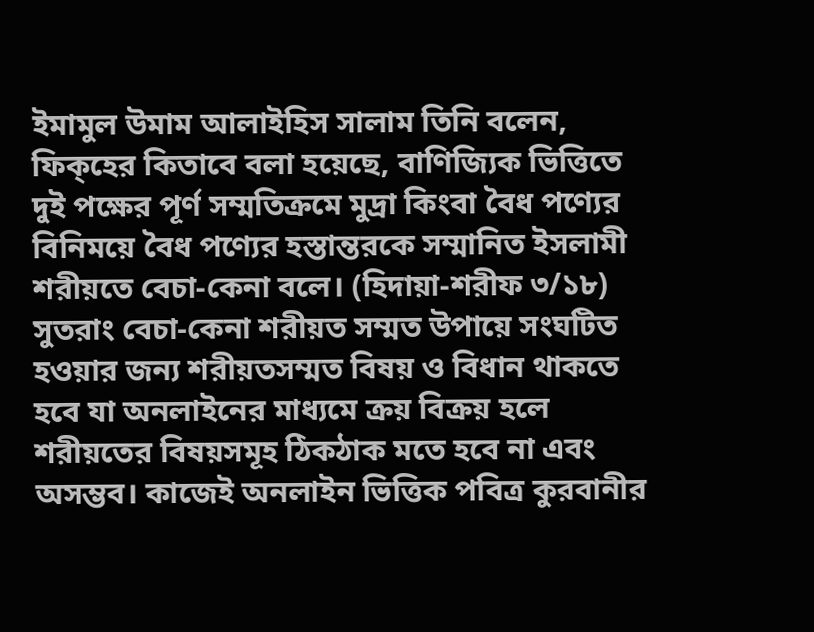ইমামুল উমাম আলাইহিস সালাম তিনি বলেন, ফিক্হের কিতাবে বলা হয়েছে, বাণিজ্যিক ভিত্তিতে দুই পক্ষের পূর্ণ সম্মতিক্রমে মুদ্রা কিংবা বৈধ পণ্যের বিনিময়ে বৈধ পণ্যের হস্তান্তরকে সম্মানিত ইসলামী শরীয়তে বেচা-কেনা বলে। (হিদায়া-শরীফ ৩/১৮) সুতরাং বেচা-কেনা শরীয়ত সম্মত উপায়ে সংঘটিত হওয়ার জন্য শরীয়তসম্মত বিষয় ও বিধান থাকতে হবে যা অনলাইনের মাধ্যমে ক্রয় বিক্রয় হলে শরীয়তের বিষয়সমূহ ঠিকঠাক মতে হবে না এবং অসম্ভব। কাজেই অনলাইন ভিত্তিক পবিত্র কুরবানীর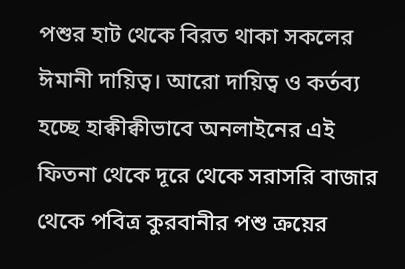পশুর হাট থেকে বিরত থাকা সকলের ঈমানী দায়িত্ব। আরো দায়িত্ব ও কর্তব্য হচ্ছে হাক্বীক্বীভাবে অনলাইনের এই ফিতনা থেকে দূরে থেকে সরাসরি বাজার থেকে পবিত্র কুরবানীর পশু ক্রয়ের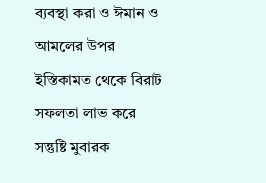ব্যবস্থা করা ও ঈমান ও আমলের উপর ইস্তিকামত থেকে বিরাট সফলতা লাভ করে সন্তুষ্টি মুবারক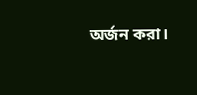অর্জন করা।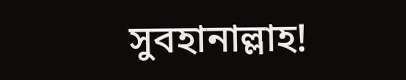সুবহানাল্লাহ!